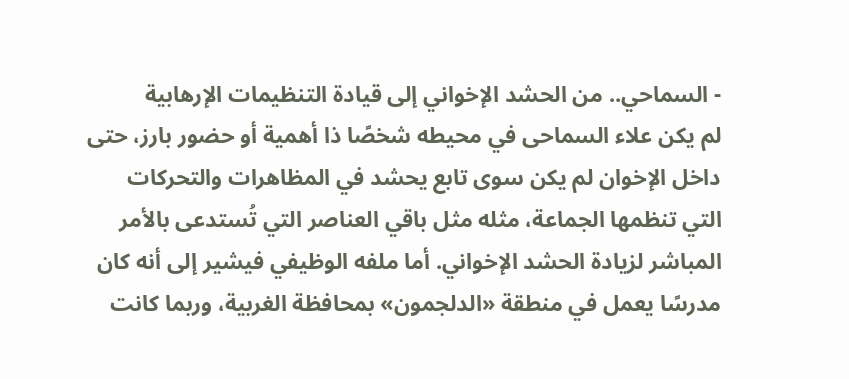- السماحي.. من الحشد الإخواني إلى قيادة التنظيمات الإرهابية
لم يكن علاء السماحى في محيطه شخصًا ذا أهمية أو حضور بارز، حتى داخل الإخوان لم يكن سوى تابع يحشد في المظاهرات والتحركات التي تنظمها الجماعة، مثله مثل باقي العناصر التي تُستدعى بالأمر المباشر لزيادة الحشد الإخواني. أما ملفه الوظيفي فيشير إلى أنه كان مدرسًا يعمل في منطقة «الدلجمون» بمحافظة الغربية، وربما كانت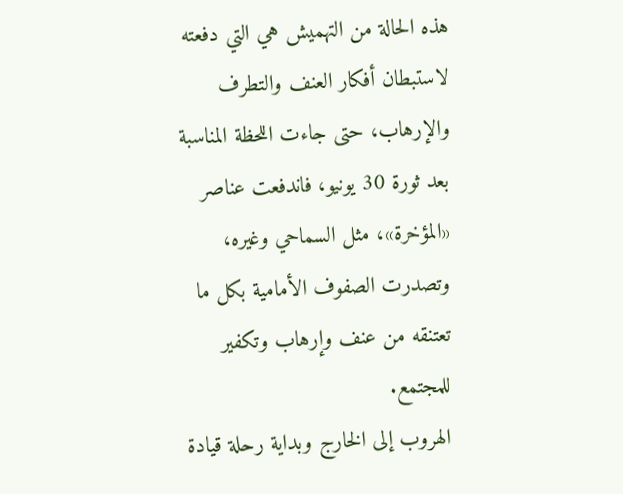هذه الحالة من التهميش هي التي دفعته لاستبطان أفكار العنف والتطرف والإرهاب، حتى جاءت اللحظة المناسبة بعد ثورة 30 يونيو، فاندفعت عناصر «المؤخرة»، مثل السماحي وغيره، وتصدرت الصفوف الأمامية بكل ما تعتنقه من عنف وإرهاب وتكفير للمجتمع.
الهروب إلى الخارج وبداية رحلة قيادة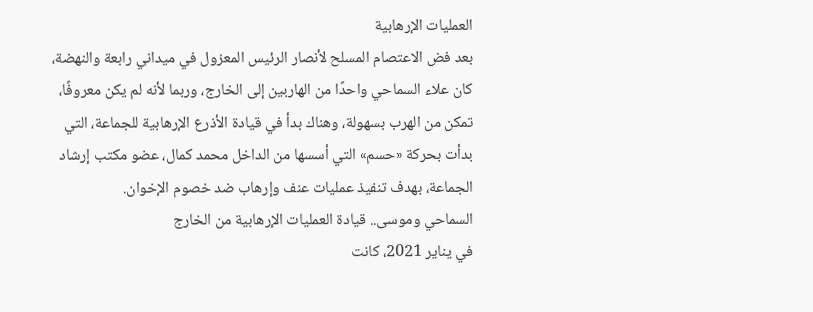العمليات الإرهابية
بعد فض الاعتصام المسلح لأنصار الرئيس المعزول في ميداني رابعة والنهضة، كان علاء السماحي واحدًا من الهاربين إلى الخارج، وربما لأنه لم يكن معروفًا، تمكن من الهرب بسهولة، وهناك بدأ في قيادة الأذرع الإرهابية للجماعة، التي بدأت بحركة «حسم» التي أسسها من الداخل محمد كمال، عضو مكتب إرشاد الجماعة، بهدف تنفيذ عمليات عنف وإرهاب ضد خصوم الإخوان.
السماحي وموسى.. قيادة العمليات الإرهابية من الخارج
في يناير 2021، كانت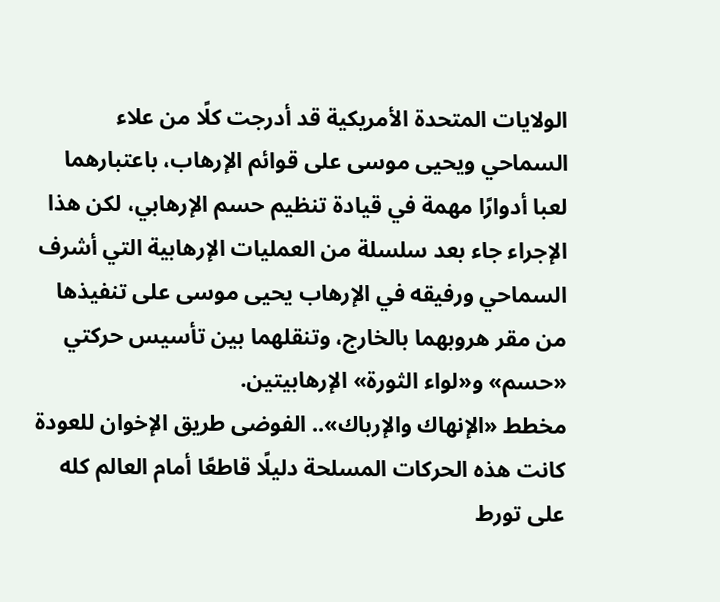الولايات المتحدة الأمريكية قد أدرجت كلًا من علاء السماحي ويحيى موسى على قوائم الإرهاب، باعتبارهما لعبا أدوارًا مهمة في قيادة تنظيم حسم الإرهابي، لكن هذا الإجراء جاء بعد سلسلة من العمليات الإرهابية التي أشرف السماحي ورفيقه في الإرهاب يحيى موسى على تنفيذها من مقر هروبهما بالخارج، وتنقلهما بين تأسيس حركتي «حسم» و«لواء الثورة» الإرهابيتين.
مخطط «الإنهاك والإرباك».. الفوضى طريق الإخوان للعودة
كانت هذه الحركات المسلحة دليلًا قاطعًا أمام العالم كله على تورط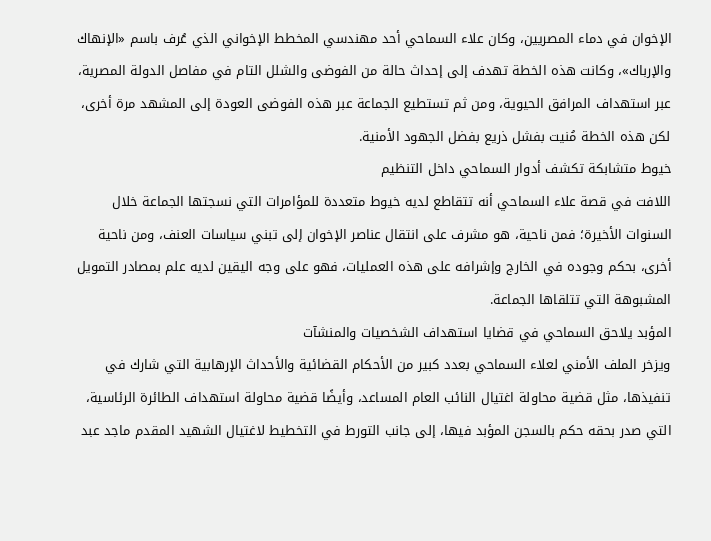الإخوان في دماء المصريين، وكان علاء السماحي أحد مهندسي المخطط الإخواني الذي عُرف باسم «الإنهاك والإرباك»، وكانت هذه الخطة تهدف إلى إحداث حالة من الفوضى والشلل التام في مفاصل الدولة المصرية، عبر استهداف المرافق الحيوية، ومن ثم تستطيع الجماعة عبر هذه الفوضى العودة إلى المشهد مرة أخرى، لكن هذه الخطة مُنيت بفشل ذريع بفضل الجهود الأمنية.
خيوط متشابكة تكشف أدوار السماحي داخل التنظيم
اللافت في قصة علاء السماحي أنه تتقاطع لديه خيوط متعددة للمؤامرات التي نسجتها الجماعة خلال السنوات الأخيرة؛ فمن ناحية، هو مشرف على انتقال عناصر الإخوان إلى تبني سياسات العنف، ومن ناحية أخرى، بحكم وجوده في الخارج وإشرافه على هذه العمليات، فهو على وجه اليقين لديه علم بمصادر التمويل المشبوهة التي تتلقاها الجماعة.
المؤبد يلاحق السماحي في قضايا استهداف الشخصيات والمنشآت
ويزخر الملف الأمني لعلاء السماحي بعدد كبير من الأحكام القضائية والأحداث الإرهابية التي شارك في تنفيذها، مثل قضية محاولة اغتيال النائب العام المساعد، وأيضًا قضية محاولة استهداف الطائرة الرئاسية، التي صدر بحقه حكم بالسجن المؤبد فيها، إلى جانب التورط في التخطيط لاغتيال الشهيد المقدم ماجد عبد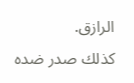الرازق.
كذلك صدر ضده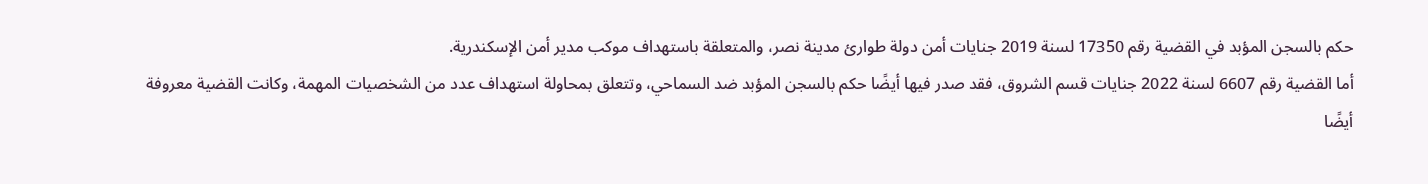حكم بالسجن المؤبد في القضية رقم 17350 لسنة 2019 جنايات أمن دولة طوارئ مدينة نصر، والمتعلقة باستهداف موكب مدير أمن الإسكندرية.
أما القضية رقم 6607 لسنة 2022 جنايات قسم الشروق، فقد صدر فيها أيضًا حكم بالسجن المؤبد ضد السماحي، وتتعلق بمحاولة استهداف عدد من الشخصيات المهمة، وكانت القضية معروفة أيضًا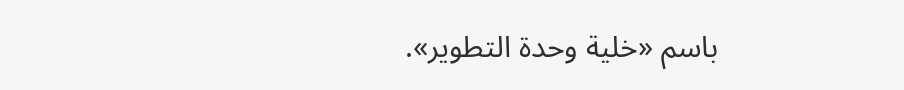باسم «خلية وحدة التطوير».